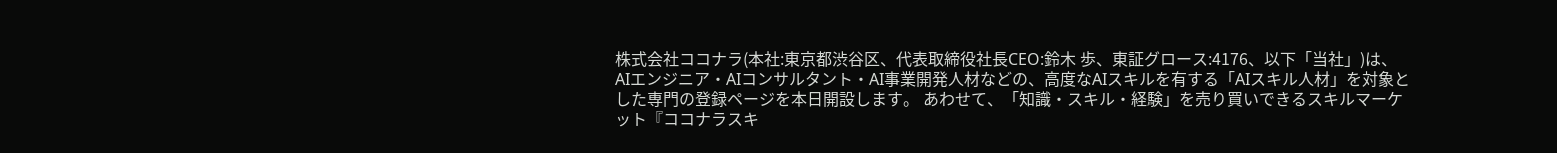株式会社ココナラ(本社:東京都渋谷区、代表取締役社長CEO:鈴木 歩、東証グロース:4176、以下「当社」)は、 AIエンジニア・AIコンサルタント・AI事業開発人材などの、高度なAIスキルを有する「AIスキル人材」を対象とした専門の登録ページを本日開設します。 あわせて、「知識・スキル・経験」を売り買いできるスキルマーケット『ココナラスキ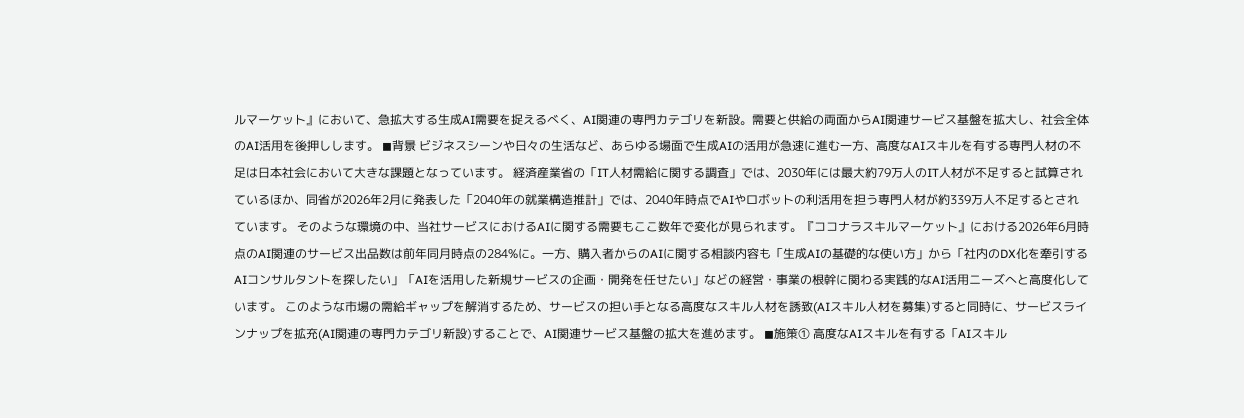ルマーケット』において、急拡大する生成AI需要を捉えるべく、AI関連の専門カテゴリを新設。需要と供給の両面からAI関連サービス基盤を拡大し、社会全体のAI活用を後押しします。 ◼背景 ビジネスシーンや日々の生活など、あらゆる場面で生成AIの活用が急速に進む一方、高度なAIスキルを有する専門人材の不足は日本社会において大きな課題となっています。 経済産業省の「IT人材需給に関する調査」では、2030年には最大約79万人のIT人材が不足すると試算されているほか、同省が2026年2月に発表した「2040年の就業構造推計」では、2040年時点でAIやロボットの利活用を担う専門人材が約339万人不足するとされています。 そのような環境の中、当社サービスにおけるAIに関する需要もここ数年で変化が見られます。『ココナラスキルマーケット』における2026年6月時点のAI関連のサービス出品数は前年同月時点の284%に。一方、購入者からのAIに関する相談内容も「生成AIの基礎的な使い方」から「社内のDX化を牽引するAIコンサルタントを探したい」「AIを活用した新規サービスの企画・開発を任せたい」などの経営・事業の根幹に関わる実践的なAI活用ニーズへと高度化しています。 このような市場の需給ギャップを解消するため、サービスの担い手となる高度なスキル人材を誘致(AIスキル人材を募集)すると同時に、サービスラインナップを拡充(AI関連の専門カテゴリ新設)することで、AI関連サービス基盤の拡大を進めます。 ◼施策① 高度なAIスキルを有する「AIスキル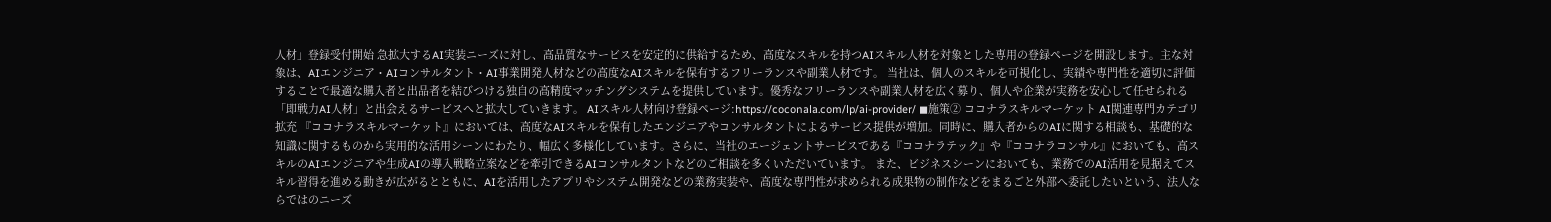人材」登録受付開始 急拡大するAI実装ニーズに対し、高品質なサービスを安定的に供給するため、高度なスキルを持つAIスキル人材を対象とした専用の登録ページを開設します。主な対象は、AIエンジニア・AIコンサルタント・AI事業開発人材などの高度なAIスキルを保有するフリーランスや副業人材です。 当社は、個人のスキルを可視化し、実績や専門性を適切に評価することで最適な購入者と出品者を結びつける独自の高精度マッチングシステムを提供しています。優秀なフリーランスや副業人材を広く募り、個人や企業が実務を安心して任せられる「即戦力AI人材」と出会えるサービスへと拡大していきます。 AIスキル人材向け登録ページ:https://coconala.com/lp/ai-provider/ ◼施策② ココナラスキルマーケット AI関連専門カテゴリ拡充 『ココナラスキルマーケット』においては、高度なAIスキルを保有したエンジニアやコンサルタントによるサービス提供が増加。同時に、購入者からのAIに関する相談も、基礎的な知識に関するものから実用的な活用シーンにわたり、幅広く多様化しています。さらに、当社のエージェントサービスである『ココナラテック』や『ココナラコンサル』においても、高スキルのAIエンジニアや生成AIの導入戦略立案などを牽引できるAIコンサルタントなどのご相談を多くいただいています。 また、ビジネスシーンにおいても、業務でのAI活用を見据えてスキル習得を進める動きが広がるとともに、AIを活用したアプリやシステム開発などの業務実装や、高度な専門性が求められる成果物の制作などをまるごと外部へ委託したいという、法人ならではのニーズ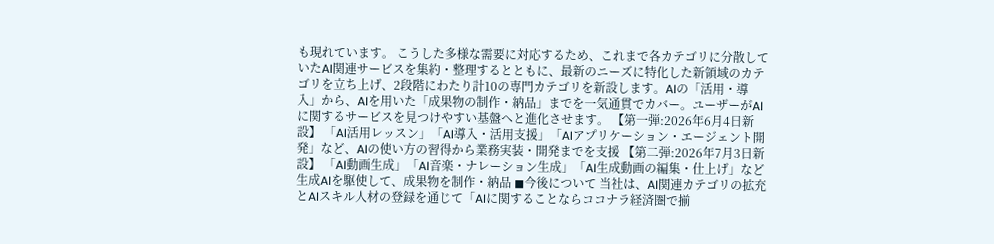も現れています。 こうした多様な需要に対応するため、これまで各カテゴリに分散していたAI関連サービスを集約・整理するとともに、最新のニーズに特化した新領域のカテゴリを立ち上げ、2段階にわたり計10の専門カテゴリを新設します。AIの「活用・導入」から、AIを用いた「成果物の制作・納品」までを一気通貫でカバー。ユーザーがAIに関するサービスを見つけやすい基盤へと進化させます。 【第一弾:2026年6月4日新設】 「AI活用レッスン」「AI導入・活用支援」「AIアプリケーション・エージェント開発」など、AIの使い方の習得から業務実装・開発までを支援 【第二弾:2026年7月3日新設】 「AI動画生成」「AI音楽・ナレーション生成」「AI生成動画の編集・仕上げ」など生成AIを駆使して、成果物を制作・納品 ◼今後について 当社は、AI関連カテゴリの拡充とAIスキル人材の登録を通じて「AIに関することならココナラ経済圏で揃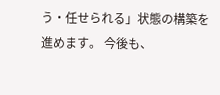う・任せられる」状態の構築を進めます。 今後も、